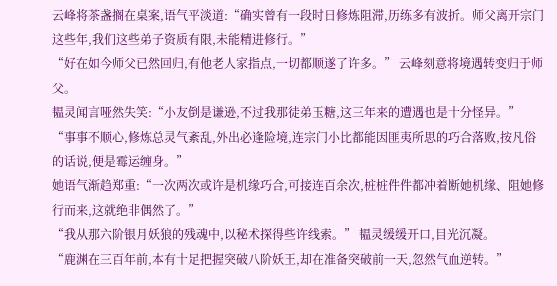云峰将茶盏搁在桌案,语气平淡道:“确实曾有一段时日修炼阻滞,历练多有波折。师父离开宗门这些年,我们这些弟子资质有限,未能精进修行。”
“好在如今师父已然回归,有他老人家指点,一切都顺遂了许多。” 云峰刻意将境遇转变归于师父。
韫灵闻言哑然失笑:“小友倒是谦逊,不过我那徒弟玉糖,这三年来的遭遇也是十分怪异。”
“事事不顺心,修炼总灵气紊乱,外出必逢险境,连宗门小比都能因匪夷所思的巧合落败,按凡俗的话说,便是霉运缠身。”
她语气渐趋郑重:“一次两次或许是机缘巧合,可接连百余次,桩桩件件都冲着断她机缘、阻她修行而来,这就绝非偶然了。”
“我从那六阶银月妖狼的残魂中,以秘术探得些许线索。” 韫灵缓缓开口,目光沉凝。
“鹿渊在三百年前,本有十足把握突破八阶妖王,却在准备突破前一天,忽然气血逆转。”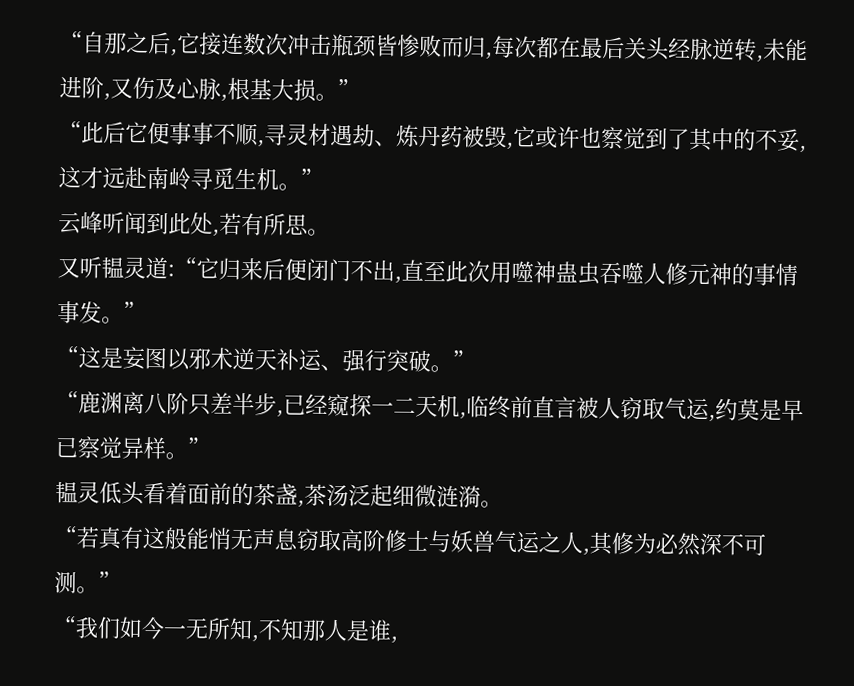“自那之后,它接连数次冲击瓶颈皆惨败而归,每次都在最后关头经脉逆转,未能进阶,又伤及心脉,根基大损。”
“此后它便事事不顺,寻灵材遇劫、炼丹药被毁,它或许也察觉到了其中的不妥,这才远赴南岭寻觅生机。”
云峰听闻到此处,若有所思。
又听韫灵道:“它归来后便闭门不出,直至此次用噬神蛊虫吞噬人修元神的事情事发。”
“这是妄图以邪术逆天补运、强行突破。”
“鹿渊离八阶只差半步,已经窥探一二天机,临终前直言被人窃取气运,约莫是早已察觉异样。”
韫灵低头看着面前的茶盏,茶汤泛起细微涟漪。
“若真有这般能悄无声息窃取高阶修士与妖兽气运之人,其修为必然深不可测。”
“我们如今一无所知,不知那人是谁,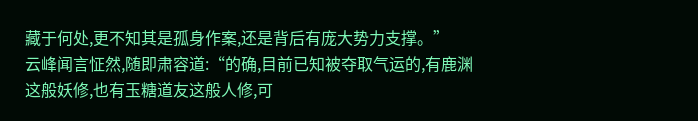藏于何处,更不知其是孤身作案,还是背后有庞大势力支撑。”
云峰闻言怔然,随即肃容道:“的确,目前已知被夺取气运的,有鹿渊这般妖修,也有玉糖道友这般人修,可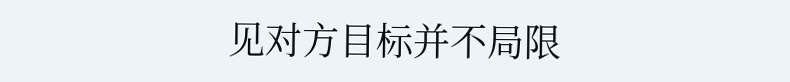见对方目标并不局限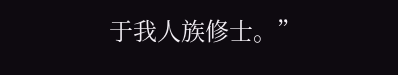于我人族修士。”